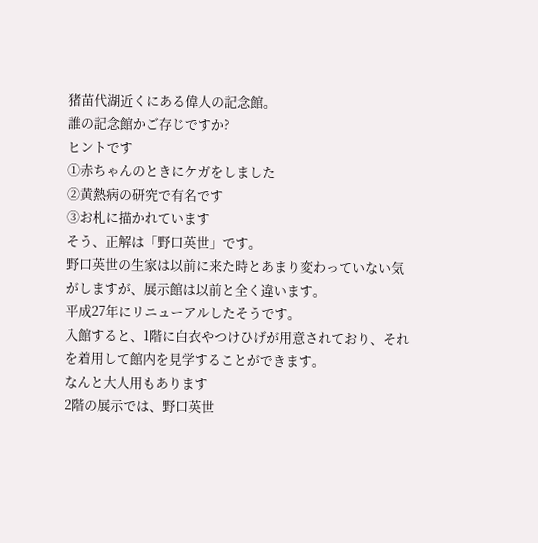猪苗代湖近くにある偉人の記念館。
誰の記念館かご存じですか?
ヒントです
①赤ちゃんのときにケガをしました
②黄熱病の研究で有名です
③お札に描かれています
そう、正解は「野口英世」です。
野口英世の生家は以前に来た時とあまり変わっていない気がしますが、展示館は以前と全く違います。
平成27年にリニューアルしたそうです。
入館すると、1階に白衣やつけひげが用意されており、それを着用して館内を見学することができます。
なんと大人用もあります
2階の展示では、野口英世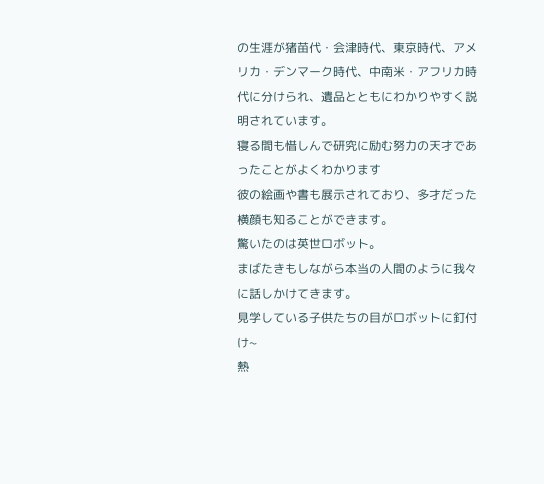の生涯が猪苗代・会津時代、東京時代、アメリカ・デンマーク時代、中南米・アフリカ時代に分けられ、遺品とともにわかりやすく説明されています。
寝る間も惜しんで研究に励む努力の天才であったことがよくわかります
彼の絵画や書も展示されており、多才だった横顔も知ることができます。
驚いたのは英世ロボット。
まばたきもしながら本当の人間のように我々に話しかけてきます。
見学している子供たちの目がロボットに釘付け~
熱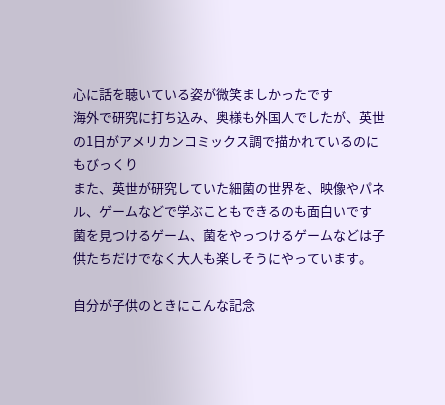心に話を聴いている姿が微笑ましかったです
海外で研究に打ち込み、奥様も外国人でしたが、英世の1日がアメリカンコミックス調で描かれているのにもびっくり
また、英世が研究していた細菌の世界を、映像やパネル、ゲームなどで学ぶこともできるのも面白いです
菌を見つけるゲーム、菌をやっつけるゲームなどは子供たちだけでなく大人も楽しそうにやっています。

自分が子供のときにこんな記念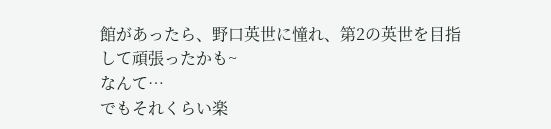館があったら、野口英世に憧れ、第2の英世を目指して頑張ったかも~
なんて…
でもそれくらい楽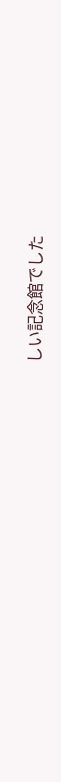しい記念館でした